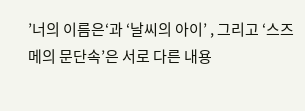’너의 이름은‘과 ‘날씨의 아이’ , 그리고 ‘스즈메의 문단속’은 서로 다른 내용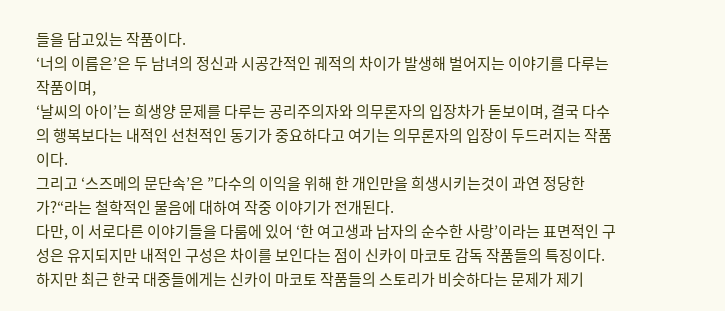들을 담고있는 작품이다.
‘너의 이름은’은 두 남녀의 정신과 시공간적인 궤적의 차이가 발생해 벌어지는 이야기를 다루는 작품이며,
‘날씨의 아이’는 희생양 문제를 다루는 공리주의자와 의무론자의 입장차가 돋보이며, 결국 다수의 행복보다는 내적인 선천적인 동기가 중요하다고 여기는 의무론자의 입장이 두드러지는 작품이다.
그리고 ‘스즈메의 문단속’은 ”다수의 이익을 위해 한 개인만을 희생시키는것이 과연 정당한가?“라는 철학적인 물음에 대하여 작중 이야기가 전개된다.
다만, 이 서로다른 이야기들을 다룸에 있어 ‘한 여고생과 남자의 순수한 사랑’이라는 표면적인 구성은 유지되지만 내적인 구성은 차이를 보인다는 점이 신카이 마코토 감독 작품들의 특징이다.
하지만 최근 한국 대중들에게는 신카이 마코토 작품들의 스토리가 비슷하다는 문제가 제기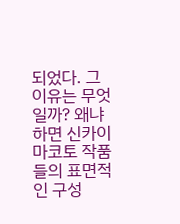되었다. 그 이유는 무엇일까? 왜냐하면 신카이 마코토 작품들의 표면적인 구성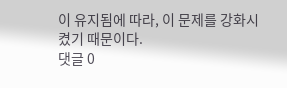이 유지됨에 따라, 이 문제를 강화시켰기 때문이다.
댓글 0